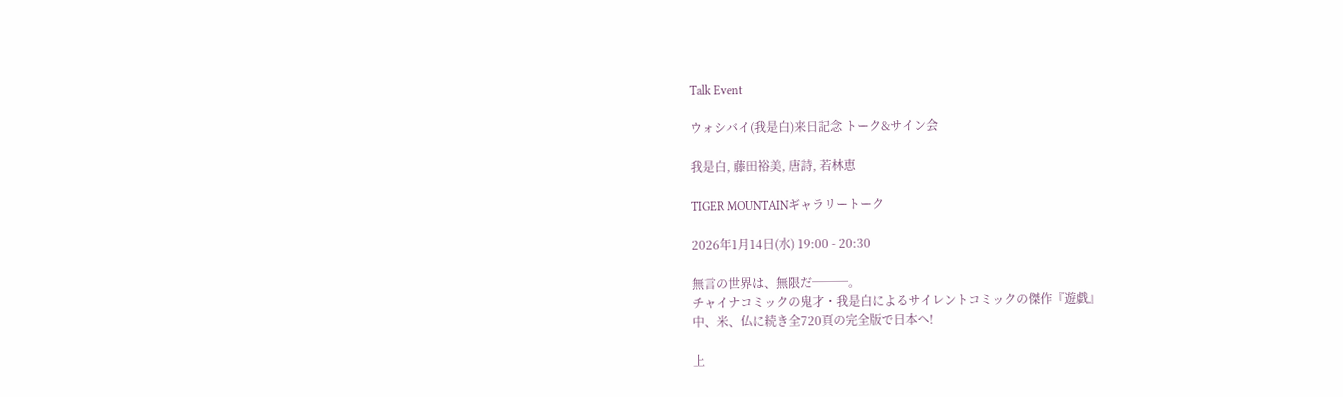Talk Event

ウォシバイ(我是白)来日記念 トーク&サイン会

我是白, 藤田裕美, 唐詩, 若林恵

TIGER MOUNTAINギャラリートーク

2026年1月14日(水) 19:00 - 20:30

無言の世界は、無限だ───。
チャイナコミックの鬼才・我是白によるサイレントコミックの傑作『遊戯』
中、米、仏に続き全720頁の完全版で日本へ!

上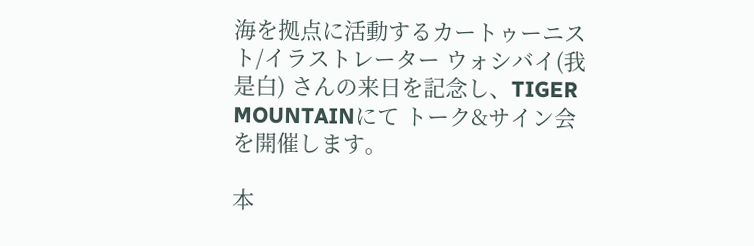海を拠点に活動するカートゥーニスト/イラストレーター ウォシバイ(我是白) さんの来日を記念し、TIGER MOUNTAINにて トーク&サイン会 を開催します。

本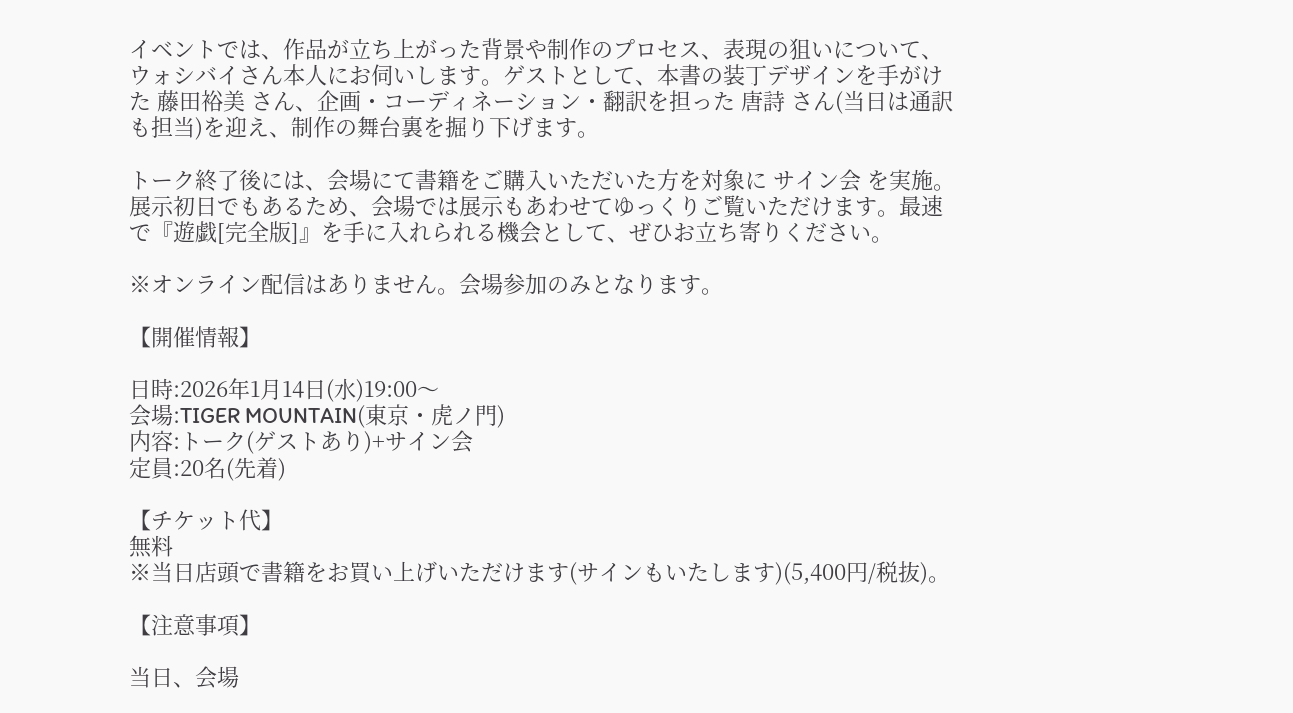イベントでは、作品が立ち上がった背景や制作のプロセス、表現の狙いについて、ウォシバイさん本人にお伺いします。ゲストとして、本書の装丁デザインを手がけた 藤田裕美 さん、企画・コーディネーション・翻訳を担った 唐詩 さん(当日は通訳も担当)を迎え、制作の舞台裏を掘り下げます。

トーク終了後には、会場にて書籍をご購入いただいた方を対象に サイン会 を実施。展示初日でもあるため、会場では展示もあわせてゆっくりご覧いただけます。最速で『遊戯[完全版]』を手に入れられる機会として、ぜひお立ち寄りください。

※オンライン配信はありません。会場参加のみとなります。

【開催情報】

日時:2026年1月14日(水)19:00〜
会場:TIGER MOUNTAIN(東京・虎ノ門)
内容:トーク(ゲストあり)+サイン会
定員:20名(先着)

【チケット代】
無料
※当日店頭で書籍をお買い上げいただけます(サインもいたします)(5,400円/税抜)。

【注意事項】

当日、会場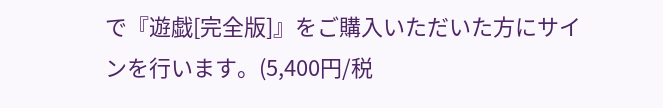で『遊戯[完全版]』をご購入いただいた方にサインを行います。(5,400円/税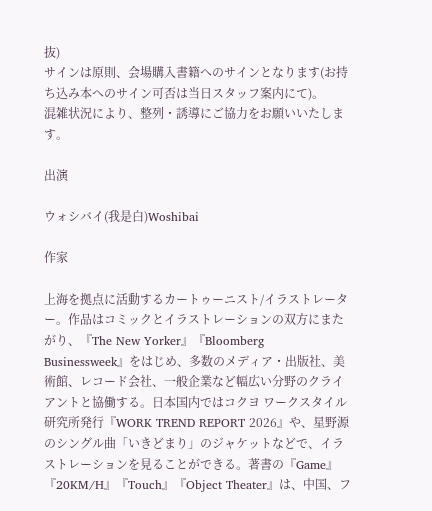抜)
サインは原則、会場購入書籍へのサインとなります(お持ち込み本へのサイン可否は当日スタッフ案内にて)。
混雑状況により、整列・誘導にご協力をお願いいたします。

出演

ウォシバイ(我是白)Woshibai

作家

上海を拠点に活動するカートゥーニスト/イラストレーター。作品はコミックとイラストレーションの双方にまたがり、『The New Yorker』『Bloomberg Businessweek』をはじめ、多数のメディア・出版社、美術館、レコード会社、一般企業など幅広い分野のクライアントと協働する。日本国内ではコクヨ ワークスタイル研究所発行『WORK TREND REPORT 2026』や、星野源のシングル曲「いきどまり」のジャケットなどで、イラストレーションを見ることができる。著書の『Game』『20KM/H』『Touch』『Object Theater』は、中国、フ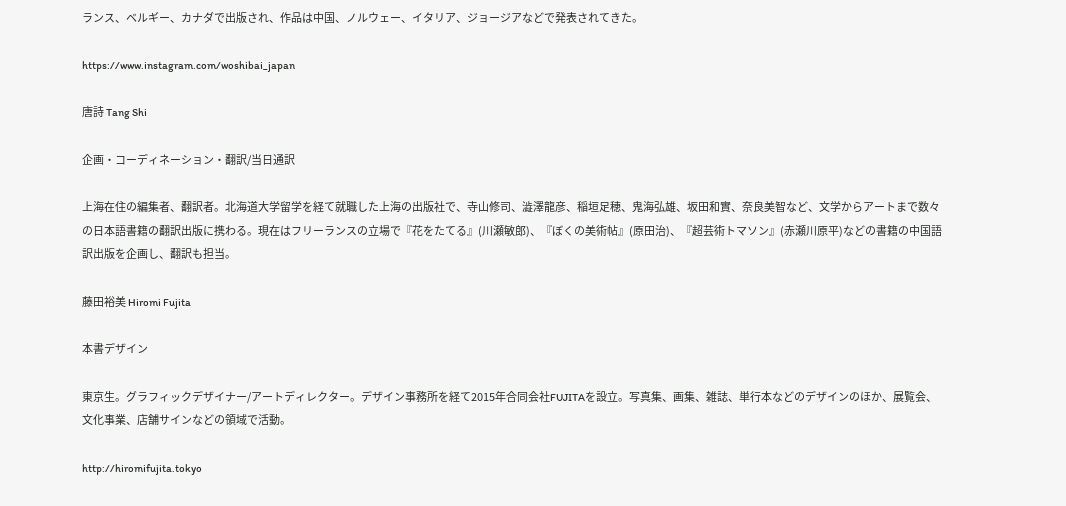ランス、ベルギー、カナダで出版され、作品は中国、ノルウェー、イタリア、ジョージアなどで発表されてきた。

https://www.instagram.com/woshibai_japan

唐詩 Tang Shi

企画・コーディネーション・翻訳/当日通訳

上海在住の編集者、翻訳者。北海道大学留学を経て就職した上海の出版社で、寺山修司、澁澤龍彦、稲垣足穂、鬼海弘雄、坂田和實、奈良美智など、文学からアートまで数々の日本語書籍の翻訳出版に携わる。現在はフリーランスの立場で『花をたてる』(川瀬敏郎)、『ぼくの美術帖』(原田治)、『超芸術トマソン』(赤瀬川原平)などの書籍の中国語訳出版を企画し、翻訳も担当。

藤田裕美 Hiromi Fujita

本書デザイン

東京生。グラフィックデザイナー/アートディレクター。デザイン事務所を経て2015年合同会社FUJITAを設立。写真集、画集、雑誌、単行本などのデザインのほか、展覧会、文化事業、店舗サインなどの領域で活動。

http://hiromifujita.tokyo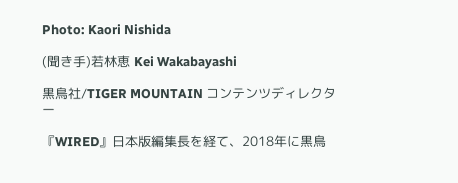Photo: Kaori Nishida

(聞き手)若林恵 Kei Wakabayashi

黒鳥社/TIGER MOUNTAIN コンテンツディレクター

『WIRED』日本版編集長を経て、2018年に黒鳥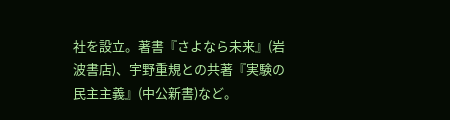社を設立。著書『さよなら未来』(岩波書店)、宇野重規との共著『実験の民主主義』(中公新書)など。